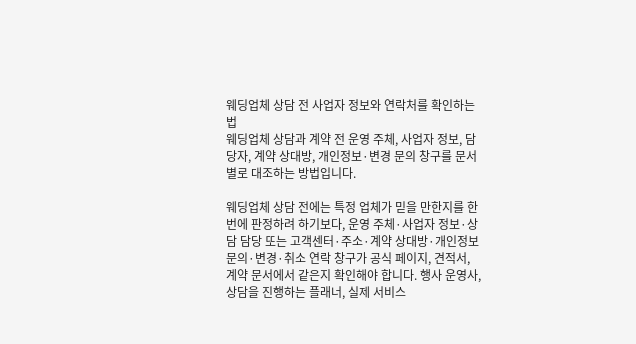웨딩업체 상담 전 사업자 정보와 연락처를 확인하는 법
웨딩업체 상담과 계약 전 운영 주체, 사업자 정보, 담당자, 계약 상대방, 개인정보·변경 문의 창구를 문서별로 대조하는 방법입니다.

웨딩업체 상담 전에는 특정 업체가 믿을 만한지를 한 번에 판정하려 하기보다, 운영 주체·사업자 정보·상담 담당 또는 고객센터·주소·계약 상대방·개인정보 문의·변경·취소 연락 창구가 공식 페이지, 견적서, 계약 문서에서 같은지 확인해야 합니다. 행사 운영사, 상담을 진행하는 플래너, 실제 서비스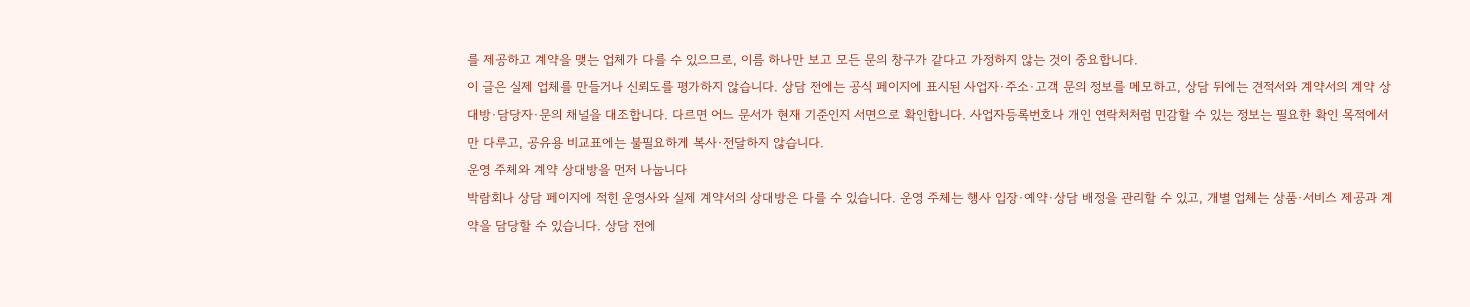를 제공하고 계약을 맺는 업체가 다를 수 있으므로, 이름 하나만 보고 모든 문의 창구가 같다고 가정하지 않는 것이 중요합니다.
이 글은 실제 업체를 만들거나 신뢰도를 평가하지 않습니다. 상담 전에는 공식 페이지에 표시된 사업자·주소·고객 문의 정보를 메모하고, 상담 뒤에는 견적서와 계약서의 계약 상대방·담당자·문의 채널을 대조합니다. 다르면 어느 문서가 현재 기준인지 서면으로 확인합니다. 사업자등록번호나 개인 연락처처럼 민감할 수 있는 정보는 필요한 확인 목적에서만 다루고, 공유용 비교표에는 불필요하게 복사·전달하지 않습니다.
운영 주체와 계약 상대방을 먼저 나눕니다
박람회나 상담 페이지에 적힌 운영사와 실제 계약서의 상대방은 다를 수 있습니다. 운영 주체는 행사 입장·예약·상담 배정을 관리할 수 있고, 개별 업체는 상품·서비스 제공과 계약을 담당할 수 있습니다. 상담 전에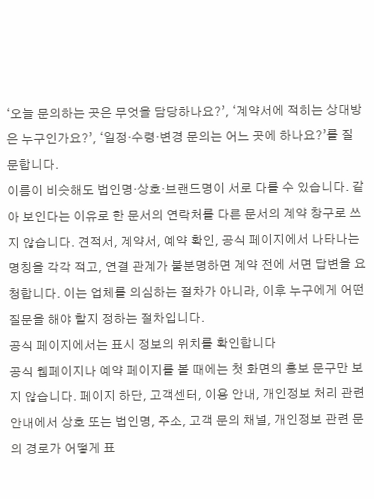‘오늘 문의하는 곳은 무엇을 담당하나요?’, ‘계약서에 적히는 상대방은 누구인가요?’, ‘일정·수령·변경 문의는 어느 곳에 하나요?’를 질문합니다.
이름이 비슷해도 법인명·상호·브랜드명이 서로 다를 수 있습니다. 같아 보인다는 이유로 한 문서의 연락처를 다른 문서의 계약 창구로 쓰지 않습니다. 견적서, 계약서, 예약 확인, 공식 페이지에서 나타나는 명칭을 각각 적고, 연결 관계가 불분명하면 계약 전에 서면 답변을 요청합니다. 이는 업체를 의심하는 절차가 아니라, 이후 누구에게 어떤 질문을 해야 할지 정하는 절차입니다.
공식 페이지에서는 표시 정보의 위치를 확인합니다
공식 웹페이지나 예약 페이지를 볼 때에는 첫 화면의 홍보 문구만 보지 않습니다. 페이지 하단, 고객센터, 이용 안내, 개인정보 처리 관련 안내에서 상호 또는 법인명, 주소, 고객 문의 채널, 개인정보 관련 문의 경로가 어떻게 표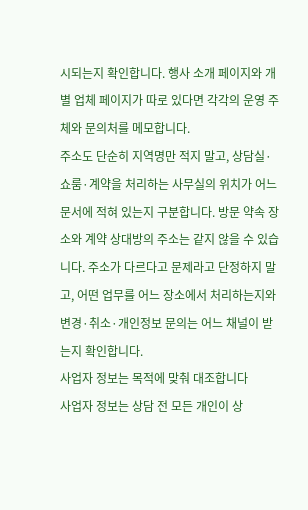시되는지 확인합니다. 행사 소개 페이지와 개별 업체 페이지가 따로 있다면 각각의 운영 주체와 문의처를 메모합니다.
주소도 단순히 지역명만 적지 말고, 상담실·쇼룸·계약을 처리하는 사무실의 위치가 어느 문서에 적혀 있는지 구분합니다. 방문 약속 장소와 계약 상대방의 주소는 같지 않을 수 있습니다. 주소가 다르다고 문제라고 단정하지 말고, 어떤 업무를 어느 장소에서 처리하는지와 변경·취소·개인정보 문의는 어느 채널이 받는지 확인합니다.
사업자 정보는 목적에 맞춰 대조합니다
사업자 정보는 상담 전 모든 개인이 상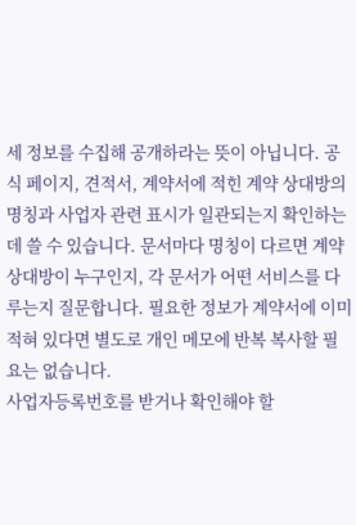세 정보를 수집해 공개하라는 뜻이 아닙니다. 공식 페이지, 견적서, 계약서에 적힌 계약 상대방의 명칭과 사업자 관련 표시가 일관되는지 확인하는 데 쓸 수 있습니다. 문서마다 명칭이 다르면 계약 상대방이 누구인지, 각 문서가 어떤 서비스를 다루는지 질문합니다. 필요한 정보가 계약서에 이미 적혀 있다면 별도로 개인 메모에 반복 복사할 필요는 없습니다.
사업자등록번호를 받거나 확인해야 할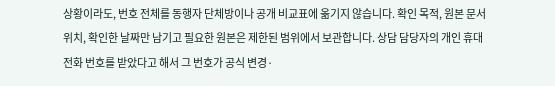상황이라도, 번호 전체를 동행자 단체방이나 공개 비교표에 옮기지 않습니다. 확인 목적, 원본 문서 위치, 확인한 날짜만 남기고 필요한 원본은 제한된 범위에서 보관합니다. 상담 담당자의 개인 휴대전화 번호를 받았다고 해서 그 번호가 공식 변경·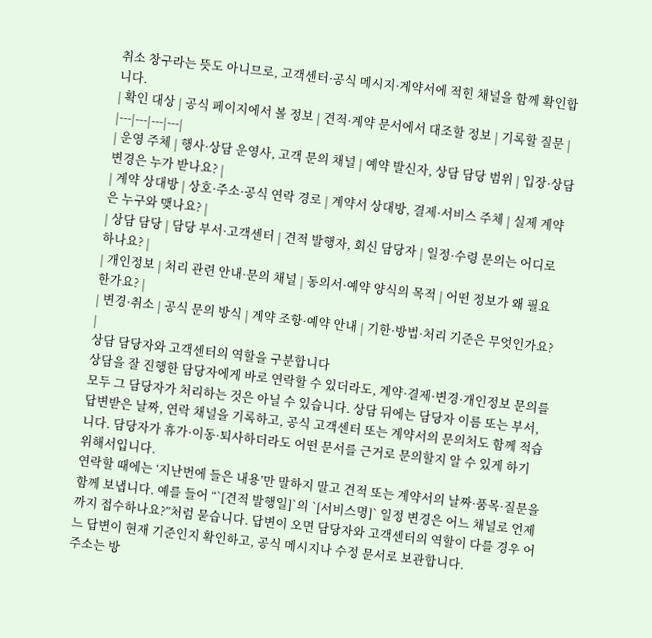취소 창구라는 뜻도 아니므로, 고객센터·공식 메시지·계약서에 적힌 채널을 함께 확인합니다.
| 확인 대상 | 공식 페이지에서 볼 정보 | 견적·계약 문서에서 대조할 정보 | 기록할 질문 |
|---|---|---|---|
| 운영 주체 | 행사·상담 운영사, 고객 문의 채널 | 예약 발신자, 상담 담당 범위 | 입장·상담 변경은 누가 받나요? |
| 계약 상대방 | 상호·주소·공식 연락 경로 | 계약서 상대방, 결제·서비스 주체 | 실제 계약은 누구와 맺나요? |
| 상담 담당 | 담당 부서·고객센터 | 견적 발행자, 회신 담당자 | 일정·수령 문의는 어디로 하나요? |
| 개인정보 | 처리 관련 안내·문의 채널 | 동의서·예약 양식의 목적 | 어떤 정보가 왜 필요한가요? |
| 변경·취소 | 공식 문의 방식 | 계약 조항·예약 안내 | 기한·방법·처리 기준은 무엇인가요? |
상담 담당자와 고객센터의 역할을 구분합니다
상담을 잘 진행한 담당자에게 바로 연락할 수 있더라도, 계약·결제·변경·개인정보 문의를 모두 그 담당자가 처리하는 것은 아닐 수 있습니다. 상담 뒤에는 담당자 이름 또는 부서, 답변받은 날짜, 연락 채널을 기록하고, 공식 고객센터 또는 계약서의 문의처도 함께 적습니다. 담당자가 휴가·이동·퇴사하더라도 어떤 문서를 근거로 문의할지 알 수 있게 하기 위해서입니다.
연락할 때에는 ‘지난번에 들은 내용’만 말하지 말고 견적 또는 계약서의 날짜·품목·질문을 함께 보냅니다. 예를 들어 “`[견적 발행일]`의 `[서비스명]` 일정 변경은 어느 채널로 언제까지 접수하나요?”처럼 묻습니다. 답변이 오면 담당자와 고객센터의 역할이 다를 경우 어느 답변이 현재 기준인지 확인하고, 공식 메시지나 수정 문서로 보관합니다.
주소는 방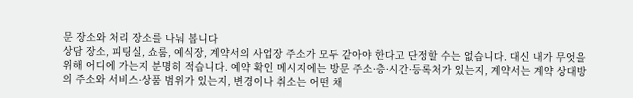문 장소와 처리 장소를 나눠 봅니다
상담 장소, 피팅실, 쇼룸, 예식장, 계약서의 사업장 주소가 모두 같아야 한다고 단정할 수는 없습니다. 대신 내가 무엇을 위해 어디에 가는지 분명히 적습니다. 예약 확인 메시지에는 방문 주소·층·시간·등록처가 있는지, 계약서는 계약 상대방의 주소와 서비스·상품 범위가 있는지, 변경이나 취소는 어떤 채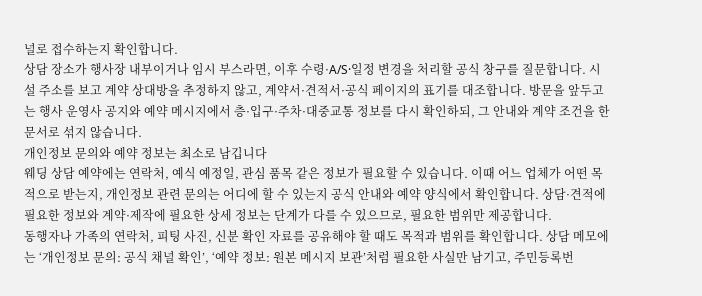널로 접수하는지 확인합니다.
상담 장소가 행사장 내부이거나 임시 부스라면, 이후 수령·A/S·일정 변경을 처리할 공식 창구를 질문합니다. 시설 주소를 보고 계약 상대방을 추정하지 않고, 계약서·견적서·공식 페이지의 표기를 대조합니다. 방문을 앞두고는 행사 운영사 공지와 예약 메시지에서 층·입구·주차·대중교통 정보를 다시 확인하되, 그 안내와 계약 조건을 한 문서로 섞지 않습니다.
개인정보 문의와 예약 정보는 최소로 남깁니다
웨딩 상담 예약에는 연락처, 예식 예정일, 관심 품목 같은 정보가 필요할 수 있습니다. 이때 어느 업체가 어떤 목적으로 받는지, 개인정보 관련 문의는 어디에 할 수 있는지 공식 안내와 예약 양식에서 확인합니다. 상담·견적에 필요한 정보와 계약·제작에 필요한 상세 정보는 단계가 다를 수 있으므로, 필요한 범위만 제공합니다.
동행자나 가족의 연락처, 피팅 사진, 신분 확인 자료를 공유해야 할 때도 목적과 범위를 확인합니다. 상담 메모에는 ‘개인정보 문의: 공식 채널 확인’, ‘예약 정보: 원본 메시지 보관’처럼 필요한 사실만 남기고, 주민등록번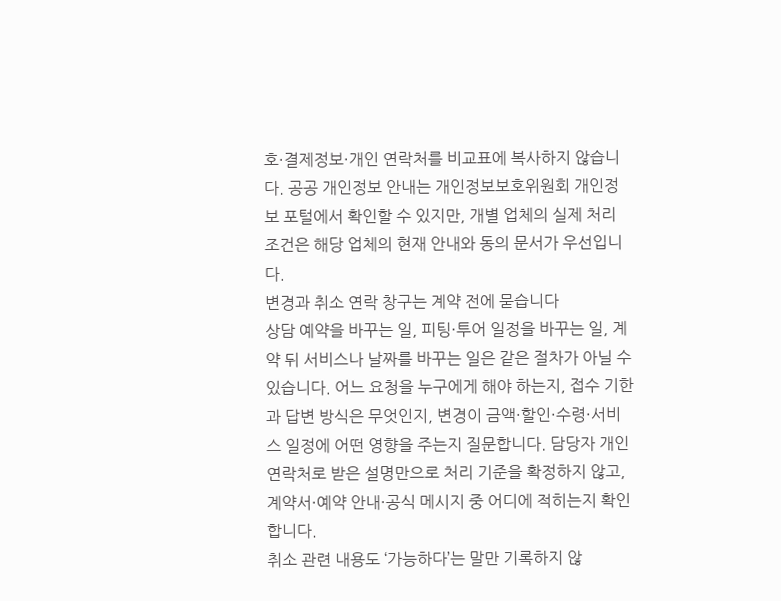호·결제정보·개인 연락처를 비교표에 복사하지 않습니다. 공공 개인정보 안내는 개인정보보호위원회 개인정보 포털에서 확인할 수 있지만, 개별 업체의 실제 처리 조건은 해당 업체의 현재 안내와 동의 문서가 우선입니다.
변경과 취소 연락 창구는 계약 전에 묻습니다
상담 예약을 바꾸는 일, 피팅·투어 일정을 바꾸는 일, 계약 뒤 서비스나 날짜를 바꾸는 일은 같은 절차가 아닐 수 있습니다. 어느 요청을 누구에게 해야 하는지, 접수 기한과 답변 방식은 무엇인지, 변경이 금액·할인·수령·서비스 일정에 어떤 영향을 주는지 질문합니다. 담당자 개인 연락처로 받은 설명만으로 처리 기준을 확정하지 않고, 계약서·예약 안내·공식 메시지 중 어디에 적히는지 확인합니다.
취소 관련 내용도 ‘가능하다’는 말만 기록하지 않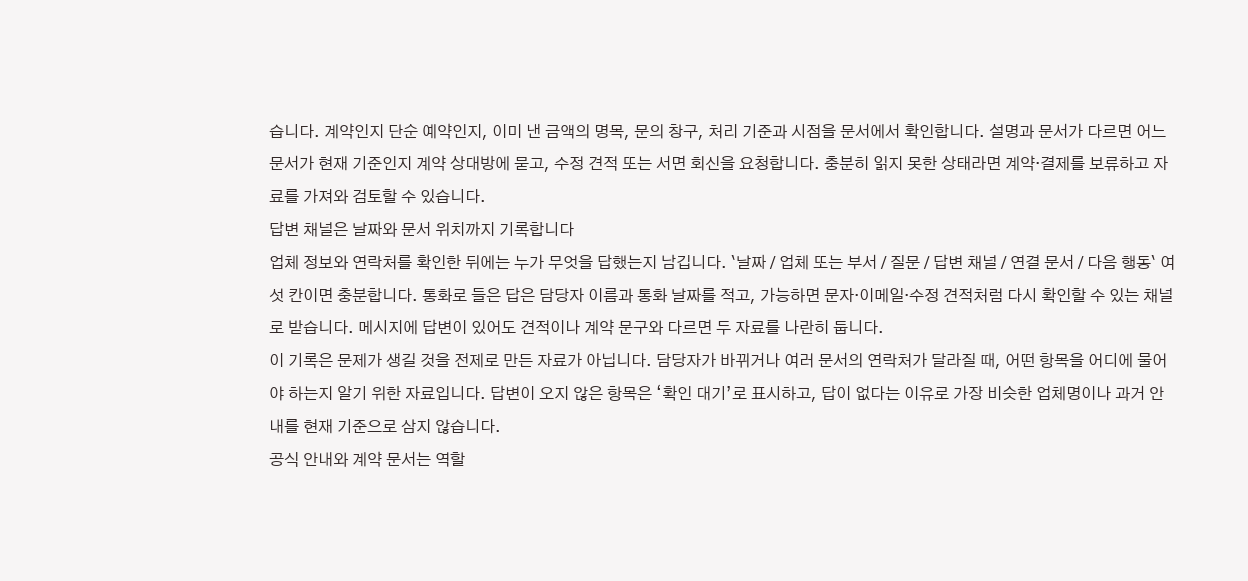습니다. 계약인지 단순 예약인지, 이미 낸 금액의 명목, 문의 창구, 처리 기준과 시점을 문서에서 확인합니다. 설명과 문서가 다르면 어느 문서가 현재 기준인지 계약 상대방에 묻고, 수정 견적 또는 서면 회신을 요청합니다. 충분히 읽지 못한 상태라면 계약·결제를 보류하고 자료를 가져와 검토할 수 있습니다.
답변 채널은 날짜와 문서 위치까지 기록합니다
업체 정보와 연락처를 확인한 뒤에는 누가 무엇을 답했는지 남깁니다. `날짜 / 업체 또는 부서 / 질문 / 답변 채널 / 연결 문서 / 다음 행동` 여섯 칸이면 충분합니다. 통화로 들은 답은 담당자 이름과 통화 날짜를 적고, 가능하면 문자·이메일·수정 견적처럼 다시 확인할 수 있는 채널로 받습니다. 메시지에 답변이 있어도 견적이나 계약 문구와 다르면 두 자료를 나란히 둡니다.
이 기록은 문제가 생길 것을 전제로 만든 자료가 아닙니다. 담당자가 바뀌거나 여러 문서의 연락처가 달라질 때, 어떤 항목을 어디에 물어야 하는지 알기 위한 자료입니다. 답변이 오지 않은 항목은 ‘확인 대기’로 표시하고, 답이 없다는 이유로 가장 비슷한 업체명이나 과거 안내를 현재 기준으로 삼지 않습니다.
공식 안내와 계약 문서는 역할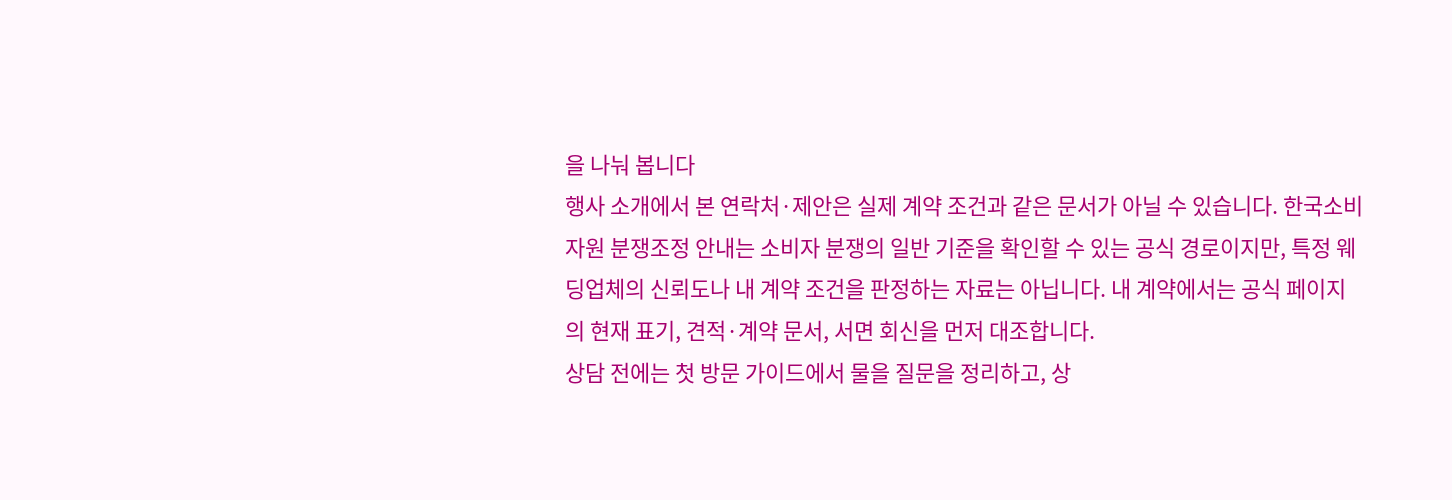을 나눠 봅니다
행사 소개에서 본 연락처·제안은 실제 계약 조건과 같은 문서가 아닐 수 있습니다. 한국소비자원 분쟁조정 안내는 소비자 분쟁의 일반 기준을 확인할 수 있는 공식 경로이지만, 특정 웨딩업체의 신뢰도나 내 계약 조건을 판정하는 자료는 아닙니다. 내 계약에서는 공식 페이지의 현재 표기, 견적·계약 문서, 서면 회신을 먼저 대조합니다.
상담 전에는 첫 방문 가이드에서 물을 질문을 정리하고, 상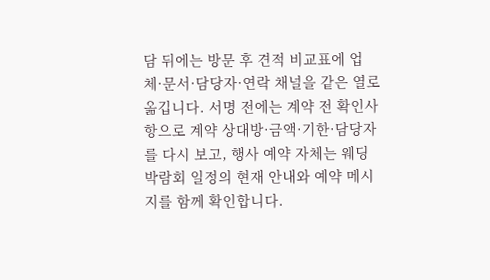담 뒤에는 방문 후 견적 비교표에 업체·문서·담당자·연락 채널을 같은 열로 옮깁니다. 서명 전에는 계약 전 확인사항으로 계약 상대방·금액·기한·담당자를 다시 보고, 행사 예약 자체는 웨딩박람회 일정의 현재 안내와 예약 메시지를 함께 확인합니다.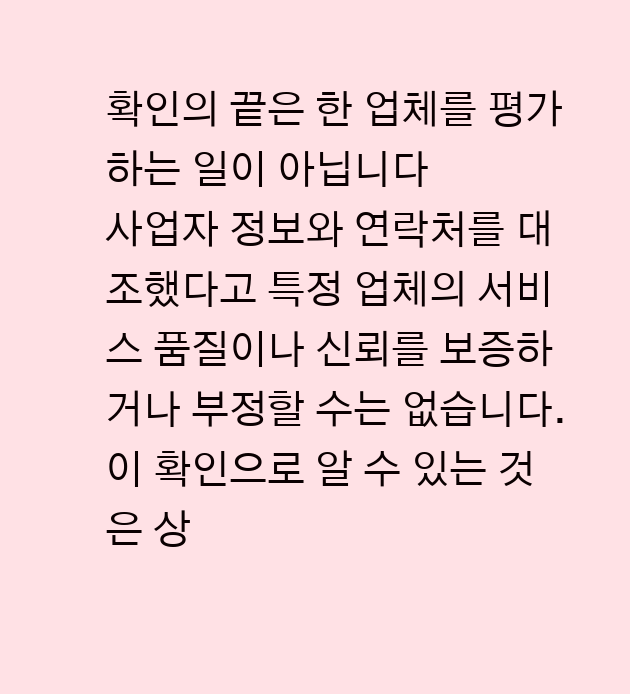확인의 끝은 한 업체를 평가하는 일이 아닙니다
사업자 정보와 연락처를 대조했다고 특정 업체의 서비스 품질이나 신뢰를 보증하거나 부정할 수는 없습니다. 이 확인으로 알 수 있는 것은 상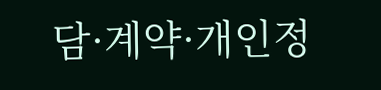담·계약·개인정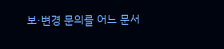보·변경 문의를 어느 문서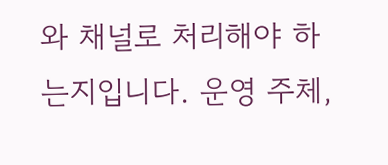와 채널로 처리해야 하는지입니다. 운영 주체,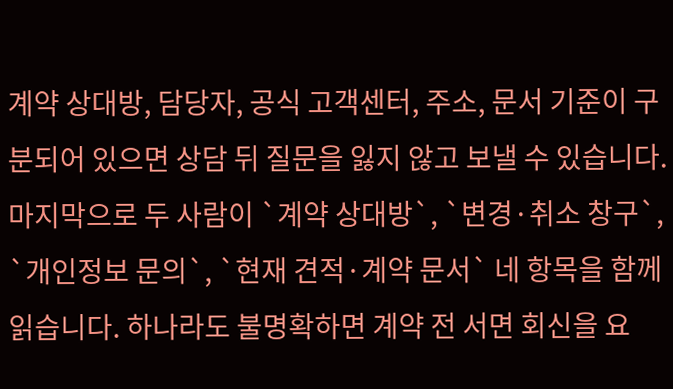계약 상대방, 담당자, 공식 고객센터, 주소, 문서 기준이 구분되어 있으면 상담 뒤 질문을 잃지 않고 보낼 수 있습니다.
마지막으로 두 사람이 `계약 상대방`, `변경·취소 창구`, `개인정보 문의`, `현재 견적·계약 문서` 네 항목을 함께 읽습니다. 하나라도 불명확하면 계약 전 서면 회신을 요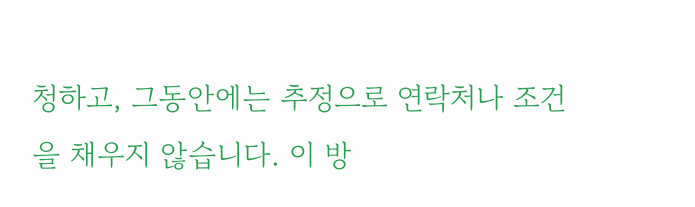청하고, 그동안에는 추정으로 연락처나 조건을 채우지 않습니다. 이 방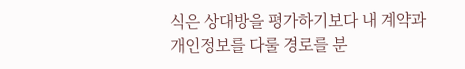식은 상대방을 평가하기보다 내 계약과 개인정보를 다룰 경로를 분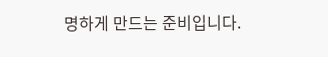명하게 만드는 준비입니다.